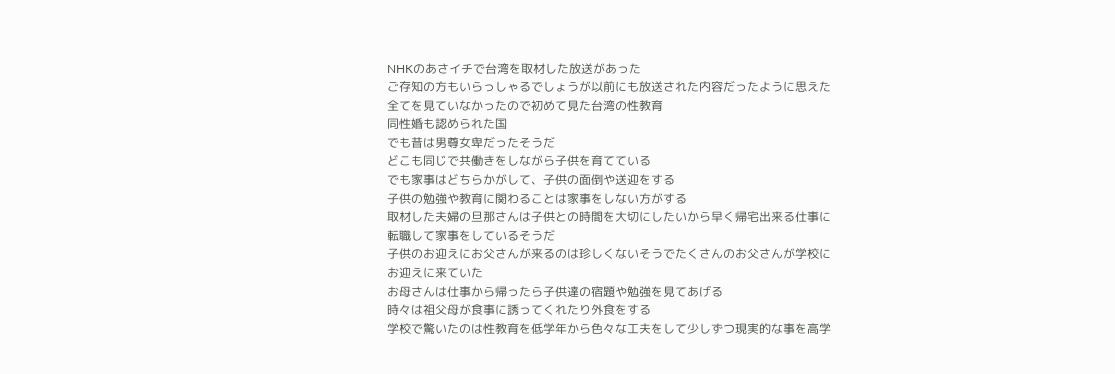NHKのあさイチで台湾を取材した放送があった
ご存知の方もいらっしゃるでしょうが以前にも放送された内容だったように思えた
全てを見ていなかったので初めて見た台湾の性教育
同性婚も認められた国
でも昔は男尊女卑だったそうだ
どこも同じで共働きをしながら子供を育てている
でも家事はどちらかがして、子供の面倒や送迎をする
子供の勉強や教育に関わることは家事をしない方がする
取材した夫婦の旦那さんは子供との時間を大切にしたいから早く帰宅出来る仕事に転職して家事をしているそうだ
子供のお迎えにお父さんが来るのは珍しくないそうでたくさんのお父さんが学校にお迎えに来ていた
お母さんは仕事から帰ったら子供達の宿題や勉強を見てあげる
時々は祖父母が食事に誘ってくれたり外食をする
学校で驚いたのは性教育を低学年から色々な工夫をして少しずつ現実的な事を高学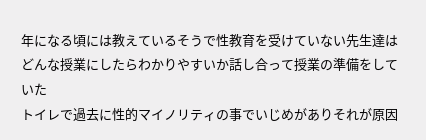年になる頃には教えているそうで性教育を受けていない先生達はどんな授業にしたらわかりやすいか話し合って授業の準備をしていた
トイレで過去に性的マイノリティの事でいじめがありそれが原因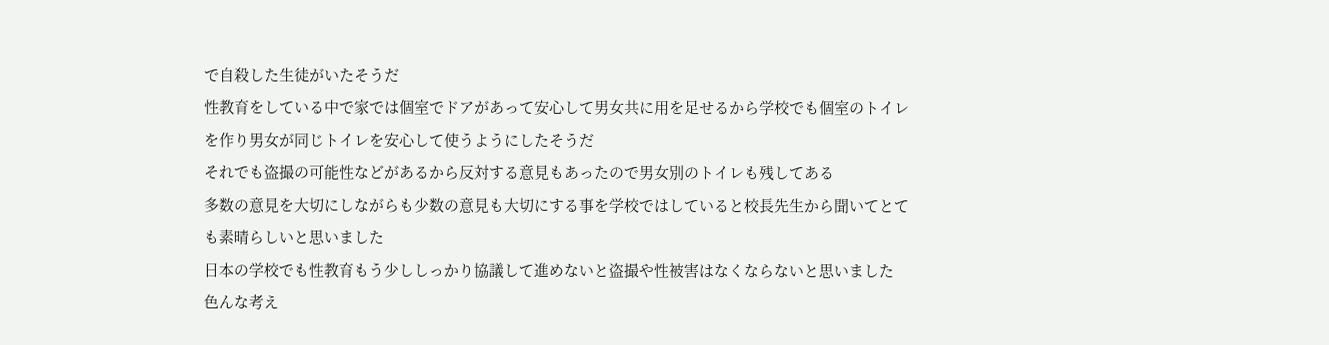で自殺した生徒がいたそうだ
性教育をしている中で家では個室でドアがあって安心して男女共に用を足せるから学校でも個室のトイレを作り男女が同じトイレを安心して使うようにしたそうだ
それでも盗撮の可能性などがあるから反対する意見もあったので男女別のトイレも残してある
多数の意見を大切にしながらも少数の意見も大切にする事を学校ではしていると校長先生から聞いてとても素晴らしいと思いました
日本の学校でも性教育もう少ししっかり協議して進めないと盗撮や性被害はなくならないと思いました
色んな考え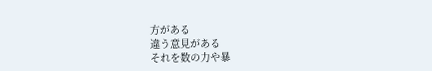方がある
違う意見がある
それを数の力や暴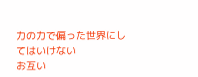力の力で偏った世界にしてはいけない
お互い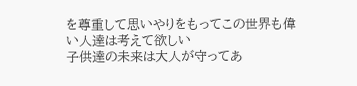を尊重して思いやりをもってこの世界も偉い人達は考えて欲しい
子供達の未来は大人が守ってあ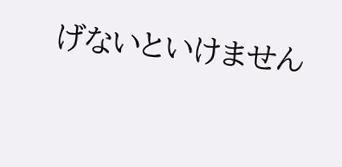げないといけません